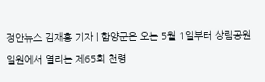정안뉴스 김재홍 기자 | 함양군은 오는 5월 1일부터 상림공원 일원에서 열리는 제65회 천령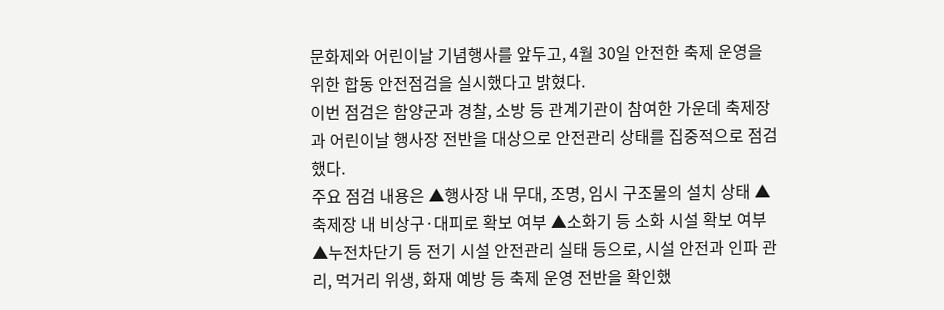문화제와 어린이날 기념행사를 앞두고, 4월 30일 안전한 축제 운영을 위한 합동 안전점검을 실시했다고 밝혔다.
이번 점검은 함양군과 경찰, 소방 등 관계기관이 참여한 가운데 축제장과 어린이날 행사장 전반을 대상으로 안전관리 상태를 집중적으로 점검했다.
주요 점검 내용은 ▲행사장 내 무대, 조명, 임시 구조물의 설치 상태 ▲축제장 내 비상구·대피로 확보 여부 ▲소화기 등 소화 시설 확보 여부 ▲누전차단기 등 전기 시설 안전관리 실태 등으로, 시설 안전과 인파 관리, 먹거리 위생, 화재 예방 등 축제 운영 전반을 확인했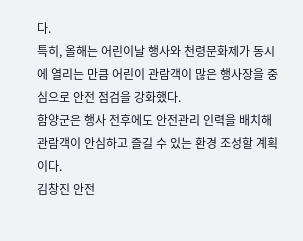다.
특히, 올해는 어린이날 행사와 천령문화제가 동시에 열리는 만큼 어린이 관람객이 많은 행사장을 중심으로 안전 점검을 강화했다.
함양군은 행사 전후에도 안전관리 인력을 배치해 관람객이 안심하고 즐길 수 있는 환경 조성할 계획이다.
김창진 안전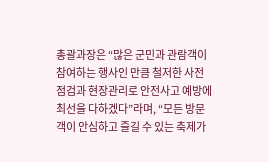총괄과장은 “많은 군민과 관람객이 참여하는 행사인 만큼 철저한 사전 점검과 현장관리로 안전사고 예방에 최선을 다하겠다”라며, “모든 방문객이 안심하고 즐길 수 있는 축제가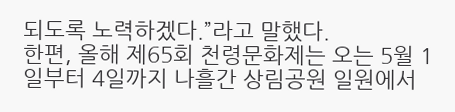되도록 노력하겠다.”라고 말했다.
한편, 올해 제65회 천령문화제는 오는 5월 1일부터 4일까지 나흘간 상림공원 일원에서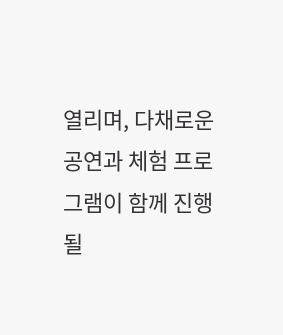열리며, 다채로운 공연과 체험 프로그램이 함께 진행될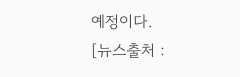예정이다.
[뉴스출처 :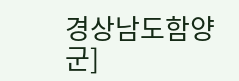경상남도함양군]